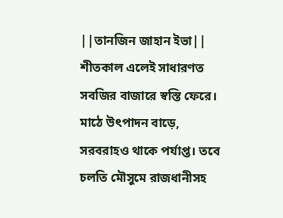||তানজিন জাহান ইভা|| শীতকাল এলেই সাধারণত সবজির বাজারে স্বস্তি ফেরে। মাঠে উৎপাদন বাড়ে, সরবরাহও থাকে পর্যাপ্ত। তবে চলতি মৌসুমে রাজধানীসহ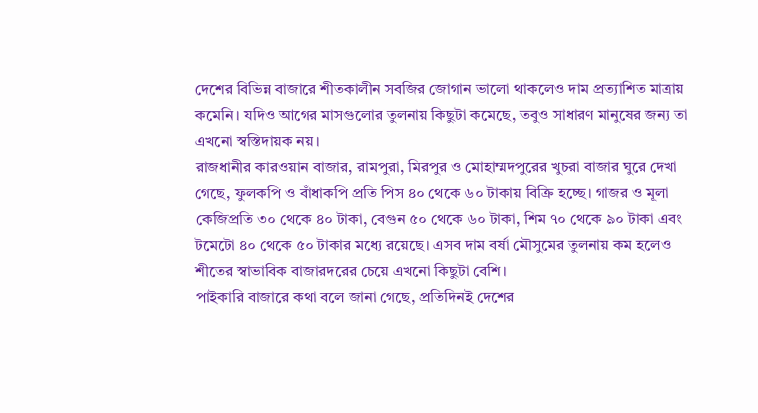দেশের বিভিন্ন বাজারে শীতকালীন সবজির জোগান ভালো থাকলেও দাম প্রত্যাশিত মাত্রায় কমেনি। যদিও আগের মাসগুলোর তুলনায় কিছুটা কমেছে, তবুও সাধারণ মানুষের জন্য তা এখনো স্বস্তিদায়ক নয়।
রাজধানীর কারওয়ান বাজার, রামপুরা, মিরপুর ও মোহাম্মদপুরের খুচরা বাজার ঘুরে দেখা গেছে, ফুলকপি ও বাঁধাকপি প্রতি পিস ৪০ থেকে ৬০ টাকায় বিক্রি হচ্ছে। গাজর ও মূলা কেজিপ্রতি ৩০ থেকে ৪০ টাকা, বেগুন ৫০ থেকে ৬০ টাকা, শিম ৭০ থেকে ৯০ টাকা এবং টমেটো ৪০ থেকে ৫০ টাকার মধ্যে রয়েছে। এসব দাম বর্ষা মৌসুমের তুলনায় কম হলেও শীতের স্বাভাবিক বাজারদরের চেয়ে এখনো কিছুটা বেশি।
পাইকারি বাজারে কথা বলে জানা গেছে, প্রতিদিনই দেশের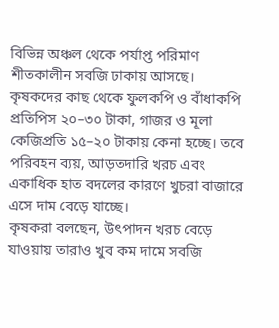বিভিন্ন অঞ্চল থেকে পর্যাপ্ত পরিমাণ শীতকালীন সবজি ঢাকায় আসছে। কৃষকদের কাছ থেকে ফুলকপি ও বাঁধাকপি প্রতিপিস ২০–৩০ টাকা, গাজর ও মূলা কেজিপ্রতি ১৫–২০ টাকায় কেনা হচ্ছে। তবে পরিবহন ব্যয়, আড়তদারি খরচ এবং একাধিক হাত বদলের কারণে খুচরা বাজারে এসে দাম বেড়ে যাচ্ছে।
কৃষকরা বলছেন, উৎপাদন খরচ বেড়ে যাওয়ায় তারাও খুব কম দামে সবজি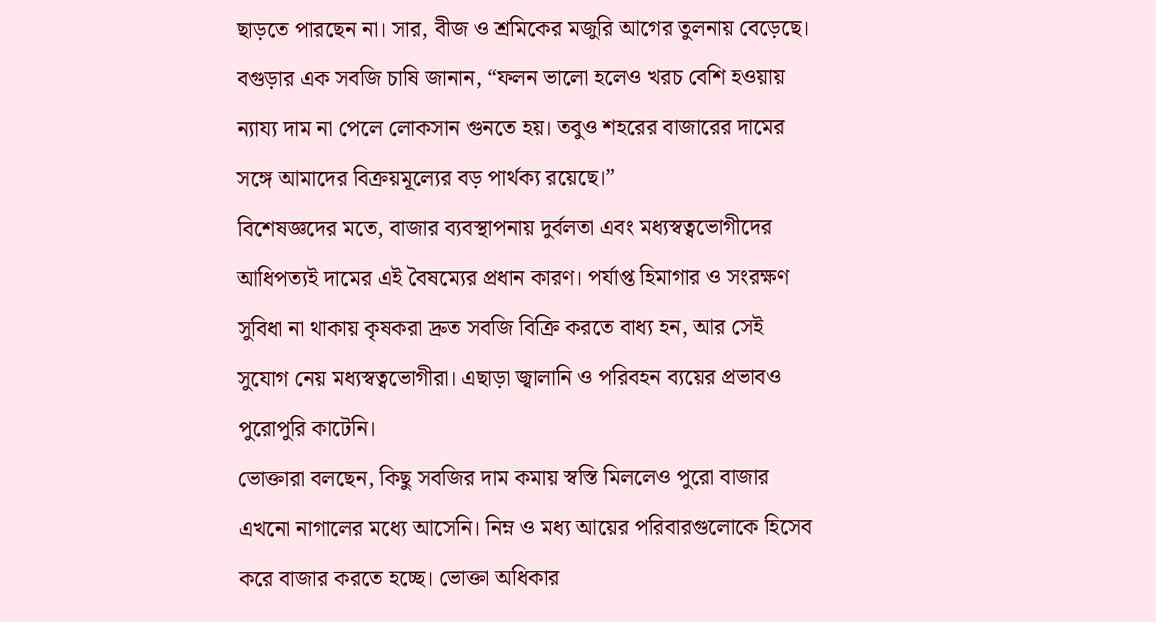ছাড়তে পারছেন না। সার, বীজ ও শ্রমিকের মজুরি আগের তুলনায় বেড়েছে। বগুড়ার এক সবজি চাষি জানান, “ফলন ভালো হলেও খরচ বেশি হওয়ায় ন্যায্য দাম না পেলে লোকসান গুনতে হয়। তবুও শহরের বাজারের দামের সঙ্গে আমাদের বিক্রয়মূল্যের বড় পার্থক্য রয়েছে।”
বিশেষজ্ঞদের মতে, বাজার ব্যবস্থাপনায় দুর্বলতা এবং মধ্যস্বত্বভোগীদের আধিপত্যই দামের এই বৈষম্যের প্রধান কারণ। পর্যাপ্ত হিমাগার ও সংরক্ষণ সুবিধা না থাকায় কৃষকরা দ্রুত সবজি বিক্রি করতে বাধ্য হন, আর সেই সুযোগ নেয় মধ্যস্বত্বভোগীরা। এছাড়া জ্বালানি ও পরিবহন ব্যয়ের প্রভাবও পুরোপুরি কাটেনি।
ভোক্তারা বলছেন, কিছু সবজির দাম কমায় স্বস্তি মিললেও পুরো বাজার এখনো নাগালের মধ্যে আসেনি। নিম্ন ও মধ্য আয়ের পরিবারগুলোকে হিসেব করে বাজার করতে হচ্ছে। ভোক্তা অধিকার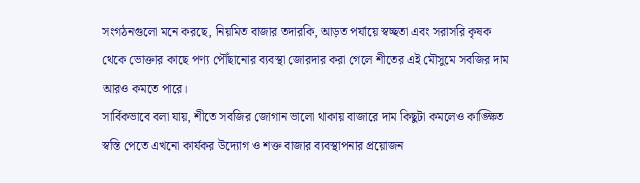সংগঠনগুলো মনে করছে, নিয়মিত বাজার তদারকি, আড়ত পর্যায়ে স্বচ্ছতা এবং সরাসরি কৃষক থেকে ভোক্তার কাছে পণ্য পৌঁছানোর ব্যবস্থা জোরদার করা গেলে শীতের এই মৌসুমে সবজির দাম আরও কমতে পারে।
সার্বিকভাবে বলা যায়, শীতে সবজির জোগান ভালো থাকায় বাজারে দাম কিছুটা কমলেও কাঙ্ক্ষিত স্বস্তি পেতে এখনো কার্যকর উদ্যোগ ও শক্ত বাজার ব্যবস্থাপনার প্রয়োজন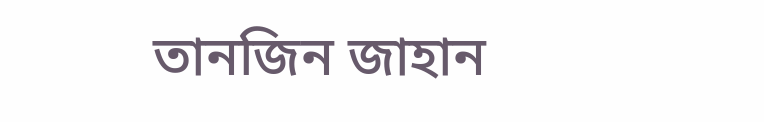তানজিন জাহান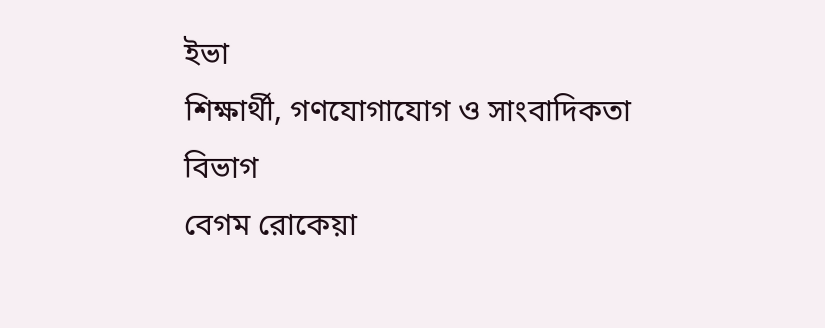ইভা
শিক্ষার্থী, গণযোগাযোগ ও সাংবাদিকতা বিভাগ
বেগম রোকেয়া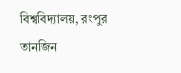বিশ্ববিদ্যালয়, রংপুর
তানজিন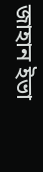জাহান ইভা